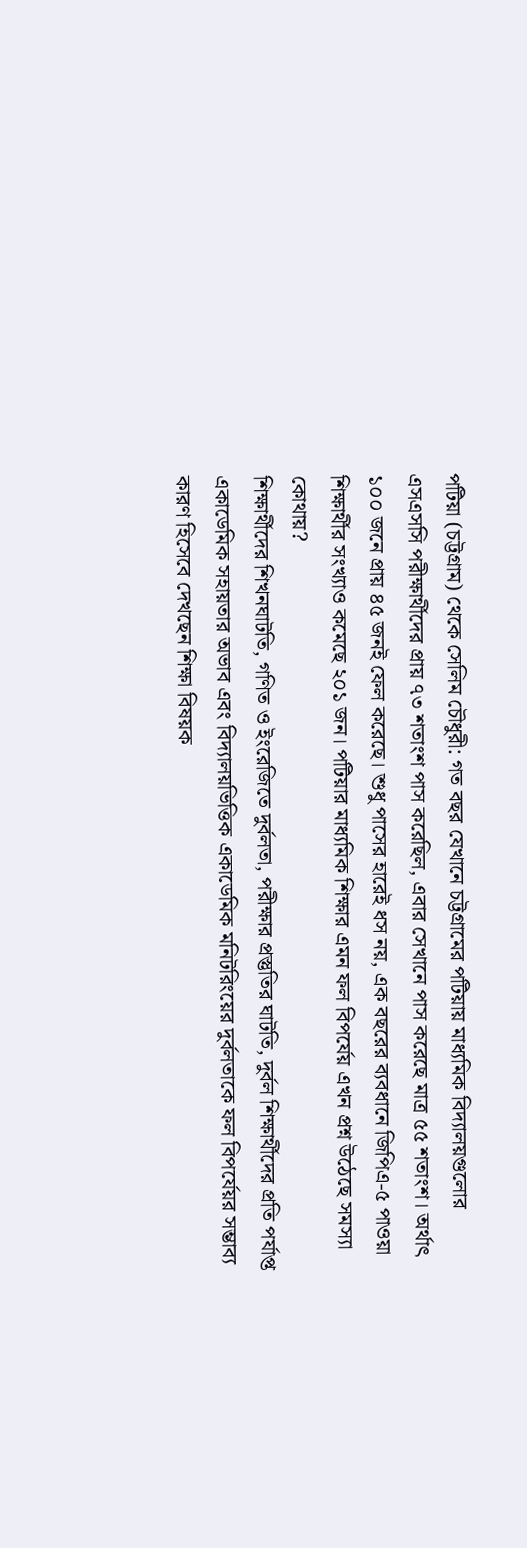পটিয়া (চট্টগ্রাম) থেকে সেলিম চৌধুরী: গত বছর যেখানে চট্টগ্রামের পটিয়ায় মাধ্যমিক বিদ্যালয়গুলোর এসএসসি পরীক্ষার্থীদের প্রায় ৭৩ শতাংশ পাস করেছিল, এবার সেখানে পাস করেছে মাত্র ৫৫ শতাংশ। অর্থাৎ ১০০ জনে প্রায় ৪৫ জনই ফেল করেছে। শুধু পাসের হারেই ধস নয়, এক বছরের ব্যবধানে জিপিএ-৫ পাওয়া শিক্ষার্থীর সংখ্যাও কমেছে ২০১ জন। পটিয়ার মাধ্যমিক শিক্ষার এমন ফল বিপর্যেয় এখন প্রশ্ন উঠেছে সমস্যা কোথায়?
শিক্ষার্থীদের শিখনঘাটতি, গণিত ও ইংরেজিতে দুর্বলতা, পরীক্ষার প্রস্তুতির ঘাটতি, দুর্বল শিক্ষার্থীদের প্রতি পর্যাপ্ত একাডেমিক সহায়তার অভাব এবং বিদ্যালয়ভিত্তিক একাডেমিক মনিটরিংয়ের দুর্বলতাকে ফল বিপর্যেয়র সম্ভাব্য কারণ হিসেবে দেখছেন শিক্ষা বিষয়ক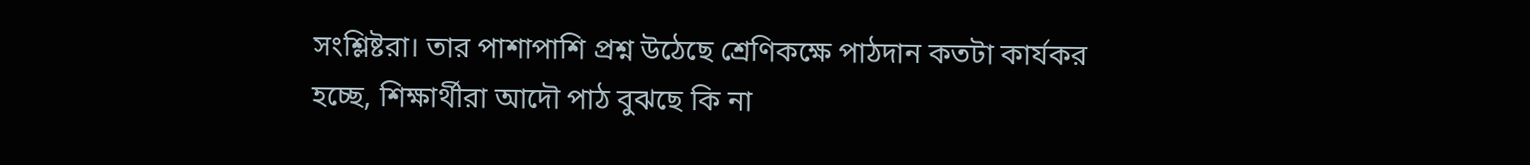সংশ্লিষ্টরা। তার পাশাপাশি প্রশ্ন উঠেছে শ্রেণিকক্ষে পাঠদান কতটা কার্যকর হচ্ছে, শিক্ষার্থীরা আদৌ পাঠ বুঝছে কি না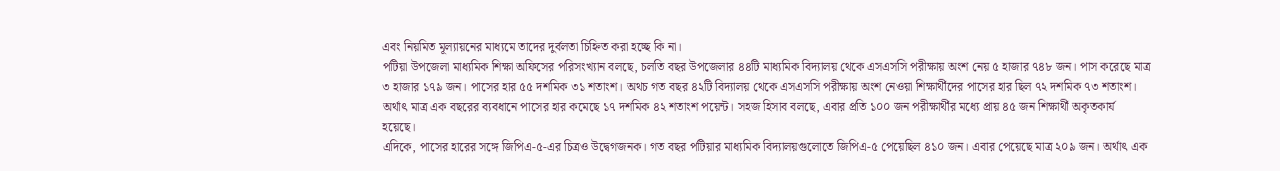এবং নিয়মিত মূল্যায়নের মাধ্যমে তাদের দুর্বলতা চিহ্নিত করা হচ্ছে কি না।
পটিয়া উপজেলা মাধ্যমিক শিক্ষা অফিসের পরিসংখ্যান বলছে, চলতি বছর উপজেলার ৪৪টি মাধ্যমিক বিদ্যালয় থেকে এসএসসি পরীক্ষায় অংশ নেয় ৫ হাজার ৭৪৮ জন। পাস করেছে মাত্র ৩ হাজার ১৭৯ জন। পাসের হার ৫৫ দশমিক ৩১ শতাংশ। অথচ গত বছর ৪২টি বিদ্যালয় থেকে এসএসসি পরীক্ষায় অংশ নেওয়া শিক্ষার্থীদের পাসের হার ছিল ৭২ দশমিক ৭৩ শতাংশ। অর্থাৎ মাত্র এক বছরের ব্যবধানে পাসের হার কমেছে ১৭ দশমিক ৪২ শতাংশ পয়েন্ট। সহজ হিসাব বলছে, এবার প্রতি ১০০ জন পরীক্ষার্থীর মধ্যে প্রায় ৪৫ জন শিক্ষার্থী অকৃতকার্য হয়েছে।
এদিকে, পাসের হারের সঙ্গে জিপিএ-৫-এর চিত্রও উদ্বেগজনক। গত বছর পটিয়ার মাধ্যমিক বিদ্যালয়গুলোতে জিপিএ-৫ পেয়েছিল ৪১০ জন। এবার পেয়েছে মাত্র ২০৯ জন। অর্থাৎ এক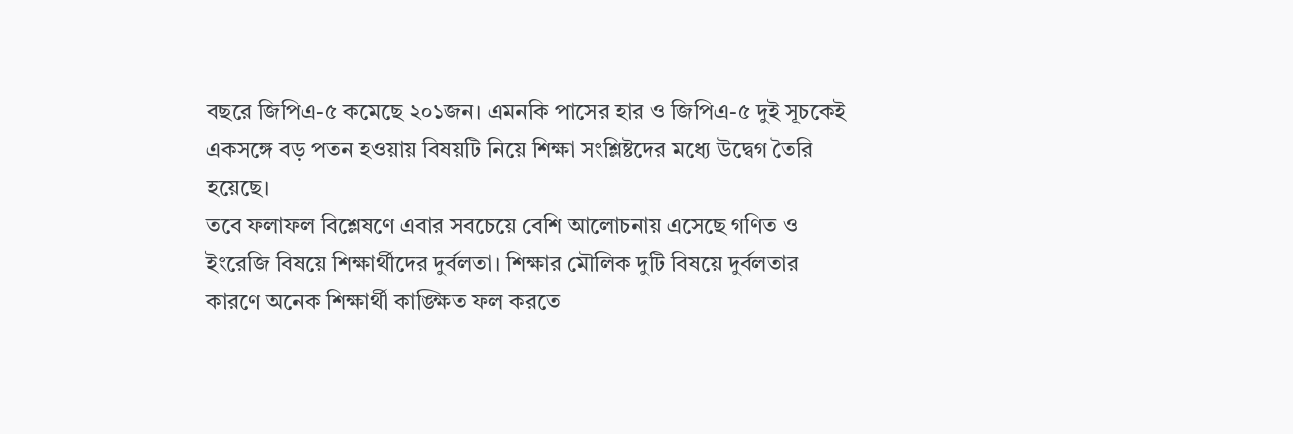বছরে জিপিএ-৫ কমেছে ২০১জন। এমনকি পাসের হার ও জিপিএ-৫ দুই সূচকেই একসঙ্গে বড় পতন হওয়ায় বিষয়টি নিয়ে শিক্ষা সংশ্লিষ্টদের মধ্যে উদ্বেগ তৈরি হয়েছে।
তবে ফলাফল বিশ্লেষণে এবার সবচেয়ে বেশি আলোচনায় এসেছে গণিত ও ইংরেজি বিষয়ে শিক্ষার্থীদের দুর্বলতা। শিক্ষার মৌলিক দুটি বিষয়ে দুর্বলতার কারণে অনেক শিক্ষার্থী কাঙ্ক্ষিত ফল করতে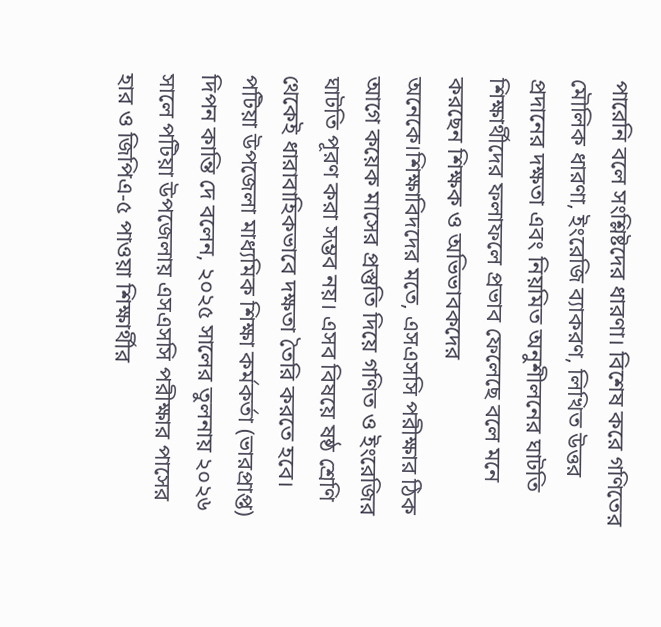পারেনি বলে সংশ্লিষ্টদের ধারণা। বিশেষ করে গণিতের মৌলিক ধারণা, ইংরেজি ব্যাকরণ, লিখিত উত্তর প্রদানের দক্ষতা এবং নিয়মিত অনুশীলনের ঘাটতি শিক্ষার্থীদের ফলাফলে প্রভাব ফেলেছে বলে মনে করছেন শিক্ষক ও অভিভাবকদের অনেকে।শিক্ষাবিদদের মতে, এসএসসি পরীক্ষার ঠিক আগে কয়েক মাসের প্রস্তুতি দিয়ে গণিত ও ইংরেজির ঘাটতি পূরণ করা সম্ভব নয়। এসব বিষয়ে ষষ্ঠ শ্রেণি থেকেই ধারাবাহিকভাবে দক্ষতা তৈরি করতে হবে। পটিয়া উপজেলা মাধ্যমিক শিক্ষা কর্মকর্তা (ভারপ্রাপ্ত) দিপন কান্তি দে বলেন, ২০২৫ সালের তুলনায় ২০২৬ সালে পটিয়া উপজেলায় এসএসসি পরীক্ষার পাসের হার ও জিপিএ-৫ পাওয়া শিক্ষার্থীর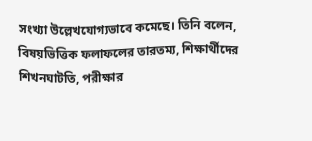সংখ্যা উল্লেখযোগ্যভাবে কমেছে। তিনি বলেন, বিষয়ভিত্তিক ফলাফলের তারতম্য, শিক্ষার্থীদের শিখনঘাটতি, পরীক্ষার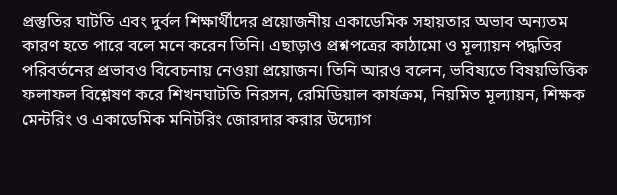প্রস্তুতির ঘাটতি এবং দুর্বল শিক্ষার্থীদের প্রয়োজনীয় একাডেমিক সহায়তার অভাব অন্যতম কারণ হতে পারে বলে মনে করেন তিনি। এছাড়াও প্রশ্নপত্রের কাঠামো ও মূল্যায়ন পদ্ধতির পরিবর্তনের প্রভাবও বিবেচনায় নেওয়া প্রয়োজন। তিনি আরও বলেন, ভবিষ্যতে বিষয়ভিত্তিক ফলাফল বিশ্লেষণ করে শিখনঘাটতি নিরসন, রেমিডিয়াল কার্যক্রম, নিয়মিত মূল্যায়ন, শিক্ষক মেন্টরিং ও একাডেমিক মনিটরিং জোরদার করার উদ্যোগ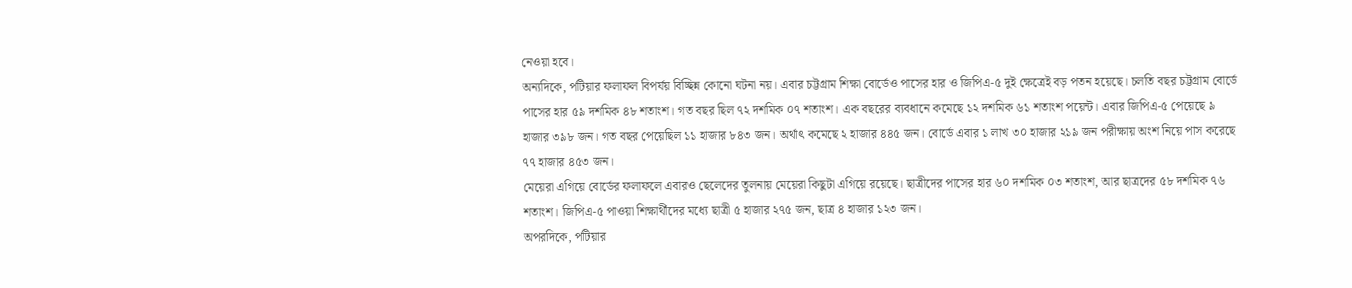নেওয়া হবে।
অন্যদিকে, পটিয়ার ফলাফল বিপর্যয় বিচ্ছিন্ন কোনো ঘটনা নয়। এবার চট্টগ্রাম শিক্ষা বোর্ডেও পাসের হার ও জিপিএ-৫ দুই ক্ষেত্রেই বড় পতন হয়েছে। চলতি বছর চট্টগ্রাম বোর্ডে পাসের হার ৫৯ দশমিক ৪৮ শতাংশ। গত বছর ছিল ৭২ দশমিক ০৭ শতাংশ। এক বছরের ব্যবধানে কমেছে ১২ দশমিক ৬১ শতাংশ পয়েন্ট। এবার জিপিএ-৫ পেয়েছে ৯ হাজার ৩৯৮ জন। গত বছর পেয়েছিল ১১ হাজার ৮৪৩ জন। অর্থাৎ কমেছে ২ হাজার ৪৪৫ জন। বোর্ডে এবার ১ লাখ ৩০ হাজার ২১৯ জন পরীক্ষায় অংশ নিয়ে পাস করেছে ৭৭ হাজার ৪৫৩ জন।
মেয়েরা এগিয়ে বোর্ডের ফলাফলে এবারও ছেলেদের তুলনায় মেয়েরা কিছুটা এগিয়ে রয়েছে। ছাত্রীদের পাসের হার ৬০ দশমিক ০৩ শতাংশ, আর ছাত্রদের ৫৮ দশমিক ৭৬ শতাংশ। জিপিএ-৫ পাওয়া শিক্ষার্থীদের মধ্যে ছাত্রী ৫ হাজার ২৭৫ জন, ছাত্র ৪ হাজার ১২৩ জন।
অপরদিকে, পটিয়ার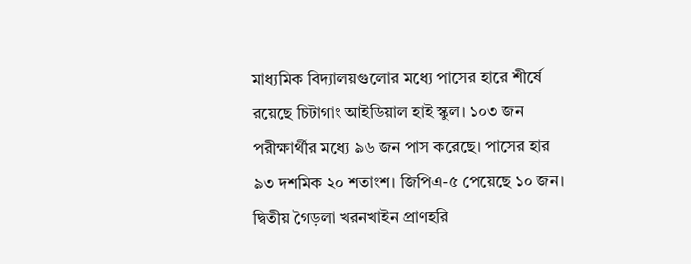মাধ্যমিক বিদ্যালয়গুলোর মধ্যে পাসের হারে শীর্ষে রয়েছে চিটাগাং আইডিয়াল হাই স্কুল। ১০৩ জন পরীক্ষার্থীর মধ্যে ৯৬ জন পাস করেছে। পাসের হার ৯৩ দশমিক ২০ শতাংশ। জিপিএ-৫ পেয়েছে ১০ জন। দ্বিতীয় গৈড়লা খরনখাইন প্রাণহরি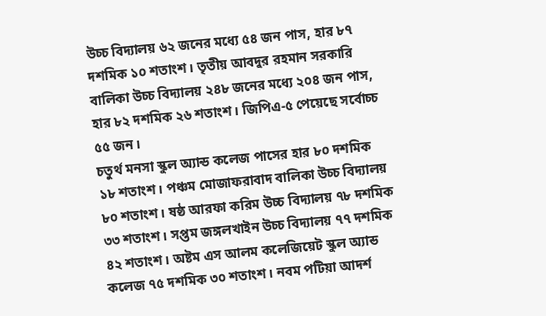উচ্চ বিদ্যালয় ৬২ জনের মধ্যে ৫৪ জন পাস, হার ৮৭ দশমিক ১০ শতাংশ। তৃতীয় আবদুর রহমান সরকারি বালিকা উচ্চ বিদ্যালয় ২৪৮ জনের মধ্যে ২০৪ জন পাস, হার ৮২ দশমিক ২৬ শতাংশ। জিপিএ-৫ পেয়েছে সর্বোচ্চ ৫৫ জন।
চতুর্থ মনসা স্কুল অ্যান্ড কলেজ পাসের হার ৮০ দশমিক ১৮ শতাংশ। পঞ্চম মোজাফরাবাদ বালিকা উচ্চ বিদ্যালয় ৮০ শতাংশ। ষষ্ঠ আরফা করিম উচ্চ বিদ্যালয় ৭৮ দশমিক ৩৩ শতাংশ। সপ্তম জঙ্গলখাইন উচ্চ বিদ্যালয় ৭৭ দশমিক ৪২ শতাংশ। অষ্টম এস আলম কলেজিয়েট স্কুল অ্যান্ড কলেজ ৭৫ দশমিক ৩০ শতাংশ। নবম পটিয়া আদর্শ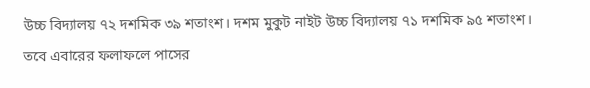উচ্চ বিদ্যালয় ৭২ দশমিক ৩৯ শতাংশ। দশম মুকুট নাইট উচ্চ বিদ্যালয় ৭১ দশমিক ৯৫ শতাংশ।
তবে এবারের ফলাফলে পাসের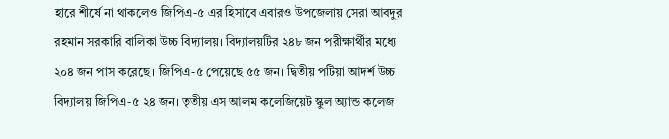হারে শীর্ষে না থাকলেও জিপিএ-৫ এর হিসাবে এবারও উপজেলায় সেরা আবদুর রহমান সরকারি বালিকা উচ্চ বিদ্যালয়। বিদ্যালয়টির ২৪৮ জন পরীক্ষার্থীর মধ্যে ২০৪ জন পাস করেছে। জিপিএ-৫ পেয়েছে ৫৫ জন। দ্বিতীয় পটিয়া আদর্শ উচ্চ বিদ্যালয় জিপিএ-৫ ২৪ জন। তৃতীয় এস আলম কলেজিয়েট স্কুল অ্যান্ড কলেজ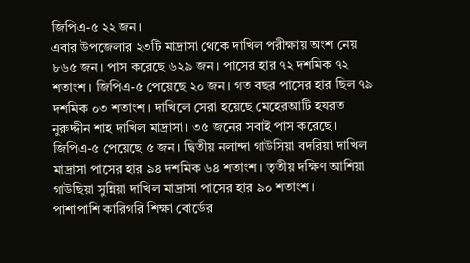জিপিএ-৫ ২২ জন।
এবার উপজেলার ২৩টি মাদ্রাসা থেকে দাখিল পরীক্ষায় অংশ নেয় ৮৬৫ জন। পাস করেছে ৬২৯ জন। পাসের হার ৭২ দশমিক ৭২ শতাংশ। জিপিএ-৫ পেয়েছে ২০ জন। গত বছর পাসের হার ছিল ৭৯ দশমিক ০৩ শতাংশ। দাখিলে সেরা হয়েছে মেহেরআটি হযরত নুরুদ্দীন শাহ দাখিল মাদ্রাসা। ৩৫ জনের সবাই পাস করেছে। জিপিএ-৫ পেয়েছে ৫ জন। দ্বিতীয় নলান্দা গাউসিয়া বদরিয়া দাখিল মাদ্রাসা পাসের হার ৯৪ দশমিক ৬৪ শতাংশ। তৃতীয় দক্ষিণ আশিয়া গাউছিয়া সুন্নিয়া দাখিল মাদ্রাসা পাসের হার ৯০ শতাংশ।
পাশাপাশি কারিগরি শিক্ষা বোর্ডের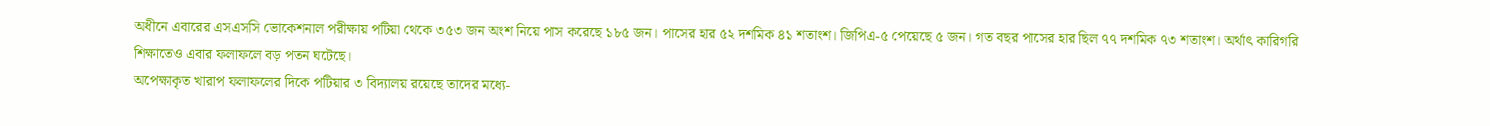অধীনে এবারের এসএসসি ভোকেশনাল পরীক্ষায় পটিয়া থেকে ৩৫৩ জন অংশ নিয়ে পাস করেছে ১৮৫ জন। পাসের হার ৫২ দশমিক ৪১ শতাংশ। জিপিএ-৫ পেয়েছে ৫ জন। গত বছর পাসের হার ছিল ৭৭ দশমিক ৭৩ শতাংশ। অর্থাৎ কারিগরি শিক্ষাতেও এবার ফলাফলে বড় পতন ঘটেছে।
অপেক্ষাকৃত খারাপ ফলাফলের দিকে পটিয়ার ৩ বিদ্যালয় রয়েছে তাদের মধ্যে-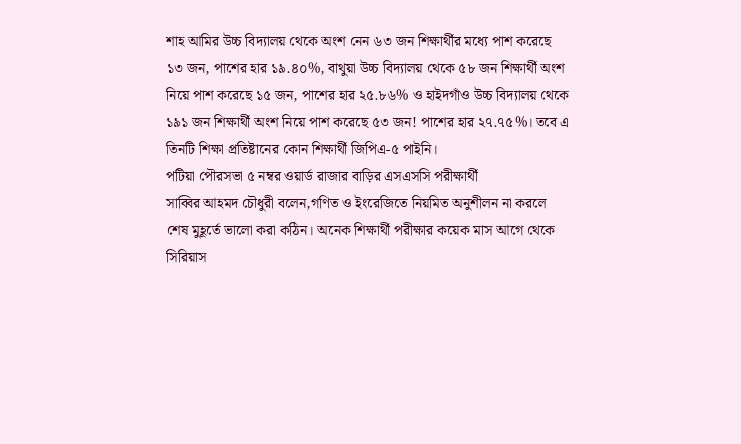শাহ আমির উচ্চ বিদ্যালয় থেকে অংশ নেন ৬৩ জন শিক্ষার্থীর মধ্যে পাশ করেছে ১৩ জন, পাশের হার ১৯.৪০%, বাথুয়া উচ্চ বিদ্যালয় থেকে ৫৮ জন শিক্ষার্থী অংশ নিয়ে পাশ করেছে ১৫ জন, পাশের হার ২৫.৮৬% ও হাইদগাঁও উচ্চ বিদ্যালয় থেকে ১৯১ জন শিক্ষার্থী অংশ নিয়ে পাশ করেছে ৫৩ জন! পাশের হার ২৭.৭৫%। তবে এ তিনটি শিক্ষা প্রতিষ্টানের কোন শিক্ষার্থী জিপিএ-৫ পাইনি।
পটিয়া পৌরসভা ৫ নম্বর ওয়ার্ড রাজার বাড়ির এসএসসি পরীক্ষার্থী
সাব্বির আহমদ চৌধুরী বলেন,গণিত ও ইংরেজিতে নিয়মিত অনুশীলন না করলে শেষ মুহূর্তে ভালো করা কঠিন। অনেক শিক্ষার্থী পরীক্ষার কয়েক মাস আগে থেকে সিরিয়াস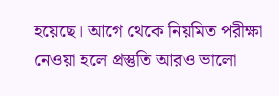হয়েছে। আগে থেকে নিয়মিত পরীক্ষা নেওয়া হলে প্রস্তুতি আরও ভালো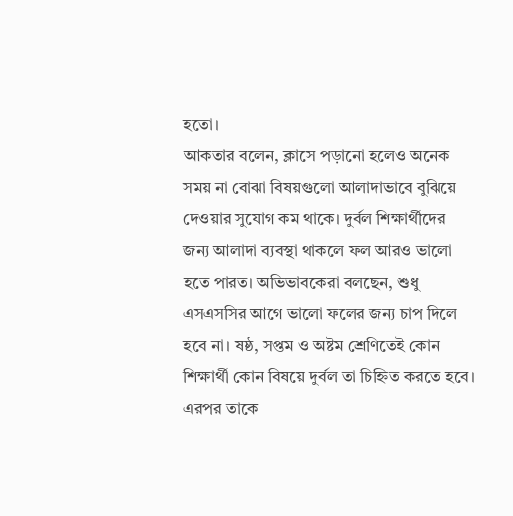হতো।
আকতার বলেন, ক্লাসে পড়ানো হলেও অনেক সময় না বোঝা বিষয়গুলো আলাদাভাবে বুঝিয়ে দেওয়ার সুযোগ কম থাকে। দুর্বল শিক্ষার্থীদের জন্য আলাদা ব্যবস্থা থাকলে ফল আরও ভালো হতে পারত। অভিভাবকেরা বলছেন, শুধু এসএসসির আগে ভালো ফলের জন্য চাপ দিলে হবে না। ষষ্ঠ, সপ্তম ও অষ্টম শ্রেণিতেই কোন শিক্ষার্থী কোন বিষয়ে দুর্বল তা চিহ্নিত করতে হবে। এরপর তাকে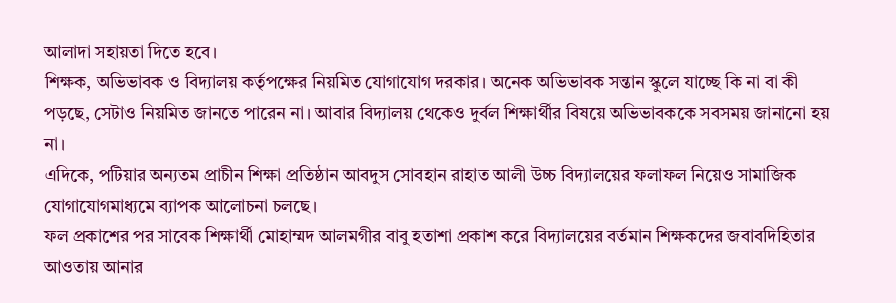আলাদা সহায়তা দিতে হবে।
শিক্ষক, অভিভাবক ও বিদ্যালয় কর্তৃপক্ষের নিয়মিত যোগাযোগ দরকার। অনেক অভিভাবক সন্তান স্কুলে যাচ্ছে কি না বা কী পড়ছে, সেটাও নিয়মিত জানতে পারেন না। আবার বিদ্যালয় থেকেও দুর্বল শিক্ষার্থীর বিষয়ে অভিভাবককে সবসময় জানানো হয় না।
এদিকে, পটিয়ার অন্যতম প্রাচীন শিক্ষা প্রতিষ্ঠান আবদুস সোবহান রাহাত আলী উচ্চ বিদ্যালয়ের ফলাফল নিয়েও সামাজিক যোগাযোগমাধ্যমে ব্যাপক আলোচনা চলছে।
ফল প্রকাশের পর সাবেক শিক্ষার্থী মোহাম্মদ আলমগীর বাবু হতাশা প্রকাশ করে বিদ্যালয়ের বর্তমান শিক্ষকদের জবাবদিহিতার আওতায় আনার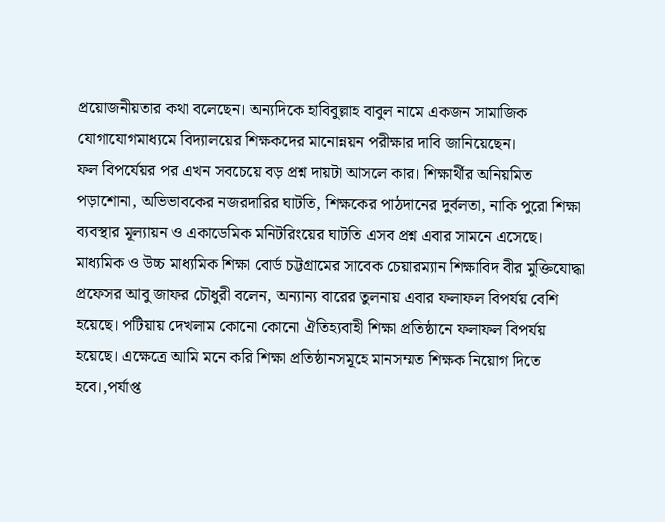প্রয়োজনীয়তার কথা বলেছেন। অন্যদিকে হাবিবুল্লাহ বাবুল নামে একজন সামাজিক যোগাযোগমাধ্যমে বিদ্যালয়ের শিক্ষকদের মানোন্নয়ন পরীক্ষার দাবি জানিয়েছেন।
ফল বিপর্যেয়র পর এখন সবচেয়ে বড় প্রশ্ন দায়টা আসলে কার। শিক্ষার্থীর অনিয়মিত পড়াশোনা, অভিভাবকের নজরদারির ঘাটতি, শিক্ষকের পাঠদানের দুর্বলতা, নাকি পুরো শিক্ষা ব্যবস্থার মূল্যায়ন ও একাডেমিক মনিটরিংয়ের ঘাটতি এসব প্রশ্ন এবার সামনে এসেছে।
মাধ্যমিক ও উচ্চ মাধ্যমিক শিক্ষা বোর্ড চট্টগ্রামের সাবেক চেয়ারম্যান শিক্ষাবিদ বীর মুক্তিযোদ্ধা প্রফেসর আবু জাফর চৌধুরী বলেন, অন্যান্য বারের তুলনায় এবার ফলাফল বিপর্যয় বেশি হয়েছে। পটিয়ায় দেখলাম কোনো কোনো ঐতিহ্যবাহী শিক্ষা প্রতিষ্ঠানে ফলাফল বিপর্যয় হয়েছে। এক্ষেত্রে আমি মনে করি শিক্ষা প্রতিষ্ঠানসমূহে মানসম্মত শিক্ষক নিয়োগ দিতে হবে।,পর্যাপ্ত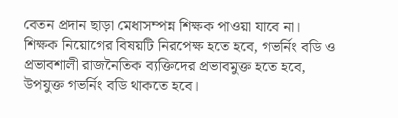বেতন প্রদান ছাড়া মেধাসম্পন্ন শিক্ষক পাওয়া যাবে না। শিক্ষক নিয়োগের বিষয়টি নিরপেক্ষ হতে হবে, গভর্নিং বডি ও প্রভাবশালী রাজনৈতিক ব্যক্তিদের প্রভাবমুক্ত হতে হবে, উপযুক্ত গভর্নিং বডি থাকতে হবে।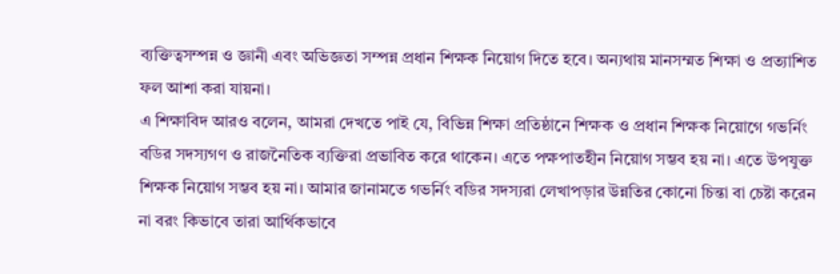ব্যক্তিত্বসম্পন্ন ও জ্ঞানী এবং অভিজ্ঞতা সম্পন্ন প্রধান শিক্ষক নিয়োগ দিতে হবে। অন্যথায় মানসম্মত শিক্ষা ও প্রত্যাশিত ফল আশা করা যায়না।
এ শিক্ষাবিদ আরও বলেন, আমরা দেখতে পাই যে, বিভিন্ন শিক্ষা প্রতিষ্ঠানে শিক্ষক ও প্রধান শিক্ষক নিয়োগে গভর্নিং বডির সদস্যগণ ও রাজনৈতিক ব্যক্তিরা প্রভাবিত করে থাকেন। এতে পক্ষপাতহীন নিয়োগ সম্ভব হয় না। এতে উপযুক্ত শিক্ষক নিয়োগ সম্ভব হয় না। আমার জানামতে গভর্নিং বডির সদস্যরা লেখাপড়ার উন্নতির কোনো চিন্তা বা চেষ্টা করেন না বরং কিভাবে তারা আর্থিকভাবে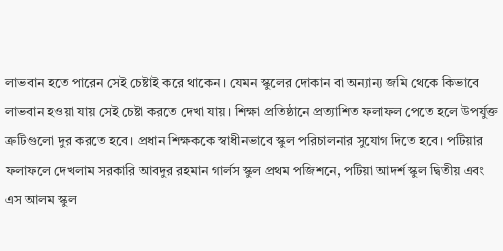লাভবান হতে পারেন সেই চেষ্টাই করে থাকেন। যেমন স্কুলের দোকান বা অন্যান্য জমি থেকে কিভাবে লাভবান হওয়া যায় সেই চেষ্টা করতে দেখা যায়। শিক্ষা প্রতিষ্ঠানে প্রত্যাশিত ফলাফল পেতে হলে উপর্যুক্ত ত্রুটিগুলো দুর করতে হবে। প্রধান শিক্ষককে স্বাধীনভাবে স্কুল পরিচালনার সুযোগ দিতে হবে। পটিয়ার ফলাফলে দেখলাম সরকারি আবদুর রহমান গার্লস স্কুল প্রথম পজিশনে, পটিয়া আদর্শ স্কুল দ্বিতীয় এবং এস আলম স্কুল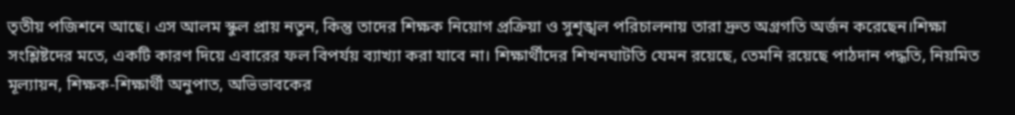তৃতীয় পজিশনে আছে। এস আলম স্কুল প্রায় নতুন, কিন্তু তাদের শিক্ষক নিয়োগ প্রক্রিয়া ও সুশৃঙ্খল পরিচালনায় তারা দ্রুত অগ্রগতি অর্জন করেছেন।শিক্ষা সংশ্লিষ্টদের মতে, একটি কারণ দিয়ে এবারের ফল বিপর্যয় ব্যাখ্যা করা যাবে না। শিক্ষার্থীদের শিখনঘাটতি যেমন রয়েছে, তেমনি রয়েছে পাঠদান পদ্ধতি, নিয়মিত মূল্যায়ন, শিক্ষক-শিক্ষার্থী অনুপাত, অভিভাবকের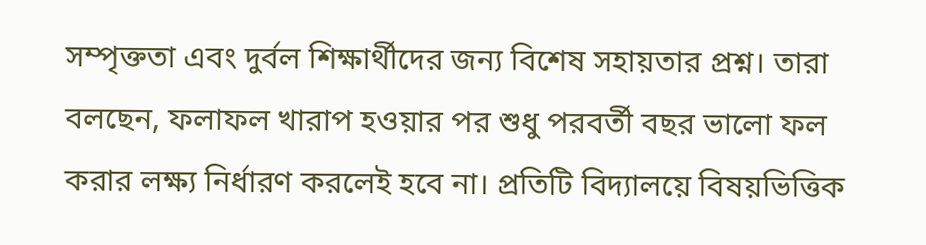সম্পৃক্ততা এবং দুর্বল শিক্ষার্থীদের জন্য বিশেষ সহায়তার প্রশ্ন। তারা বলছেন, ফলাফল খারাপ হওয়ার পর শুধু পরবর্তী বছর ভালো ফল করার লক্ষ্য নির্ধারণ করলেই হবে না। প্রতিটি বিদ্যালয়ে বিষয়ভিত্তিক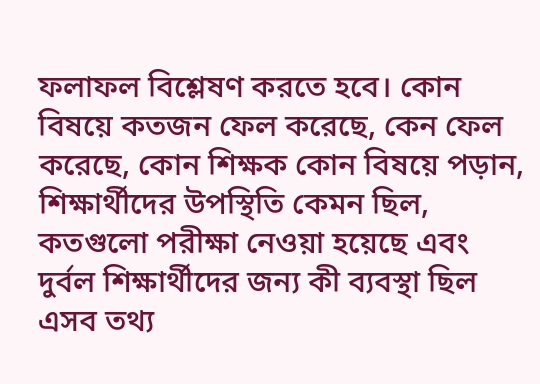ফলাফল বিশ্লেষণ করতে হবে। কোন বিষয়ে কতজন ফেল করেছে, কেন ফেল করেছে, কোন শিক্ষক কোন বিষয়ে পড়ান, শিক্ষার্থীদের উপস্থিতি কেমন ছিল, কতগুলো পরীক্ষা নেওয়া হয়েছে এবং দুর্বল শিক্ষার্থীদের জন্য কী ব্যবস্থা ছিল এসব তথ্য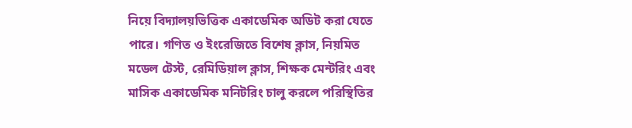নিয়ে বিদ্যালয়ভিত্তিক একাডেমিক অডিট করা যেতে পারে। গণিত ও ইংরেজিতে বিশেষ ক্লাস, নিয়মিত মডেল টেস্ট, রেমিডিয়াল ক্লাস, শিক্ষক মেন্টরিং এবং মাসিক একাডেমিক মনিটরিং চালু করলে পরিস্থিতির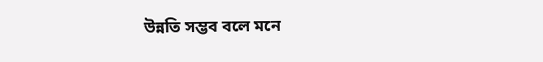উন্নতি সম্ভব বলে মনে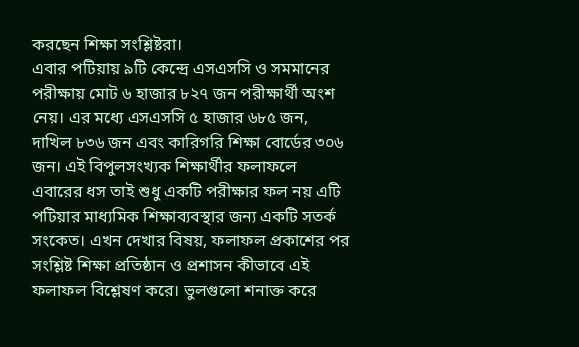করছেন শিক্ষা সংশ্লিষ্টরা।
এবার পটিয়ায় ৯টি কেন্দ্রে এসএসসি ও সমমানের পরীক্ষায় মোট ৬ হাজার ৮২৭ জন পরীক্ষার্থী অংশ নেয়। এর মধ্যে এসএসসি ৫ হাজার ৬৮৫ জন, দাখিল ৮৩৬ জন এবং কারিগরি শিক্ষা বোর্ডের ৩০৬ জন। এই বিপুলসংখ্যক শিক্ষার্থীর ফলাফলে এবারের ধস তাই শুধু একটি পরীক্ষার ফল নয় এটি পটিয়ার মাধ্যমিক শিক্ষাব্যবস্থার জন্য একটি সতর্ক সংকেত। এখন দেখার বিষয়, ফলাফল প্রকাশের পর সংশ্লিষ্ট শিক্ষা প্রতিষ্ঠান ও প্রশাসন কীভাবে এই ফলাফল বিশ্লেষণ করে। ভুলগুলো শনাক্ত করে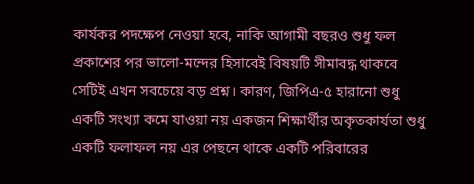কার্যকর পদক্ষেপ নেওয়া হবে, নাকি আগামী বছরও শুধু ফল প্রকাশের পর ভালো-মন্দের হিসাবেই বিষয়টি সীমাবদ্ধ থাকবে সেটিই এখন সবচেয়ে বড় প্রশ্ন। কারণ, জিপিএ-৫ হারানো শুধু একটি সংখ্যা কমে যাওয়া নয় একজন শিক্ষার্থীর অকৃতকার্যতা শুধু একটি ফলাফল নয় এর পেছনে থাকে একটি পরিবারের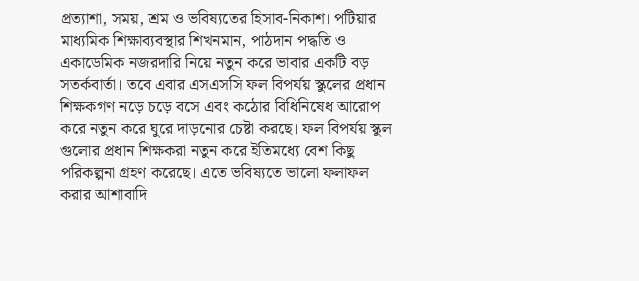প্রত্যাশা, সময়, শ্রম ও ভবিষ্যতের হিসাব-নিকাশ। পটিয়ার মাধ্যমিক শিক্ষাব্যবস্থার শিখনমান, পাঠদান পদ্ধতি ও একাডেমিক নজরদারি নিয়ে নতুন করে ভাবার একটি বড় সতর্কবার্তা। তবে এবার এসএসসি ফল বিপর্যয় স্কুলের প্রধান শিক্ষকগণ নড়ে চড়ে বসে এবং কঠোর বিধিনিষেধ আরোপ করে নতুন করে ঘুরে দাড়নোর চেষ্টা করছে। ফল বিপর্যয় স্কুল গুলোর প্রধান শিক্ষকরা নতুন করে ইতিমধ্যে বেশ কিছু পরিকল্পনা গ্রহণ করেছে। এতে ভবিষ্যতে ভালো ফলাফল করার আশাবাদি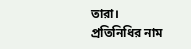তারা।
প্রতিনিধির নাম